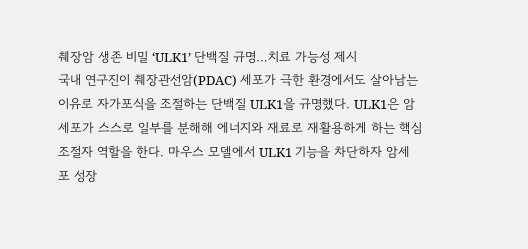췌장암 생존 비밀 ‘ULK1’ 단백질 규명…치료 가능성 제시
국내 연구진이 췌장관선암(PDAC) 세포가 극한 환경에서도 살아남는 이유로 자가포식을 조절하는 단백질 ULK1을 규명했다. ULK1은 암세포가 스스로 일부를 분해해 에너지와 재료로 재활용하게 하는 핵심 조절자 역할을 한다. 마우스 모델에서 ULK1 기능을 차단하자 암세포 성장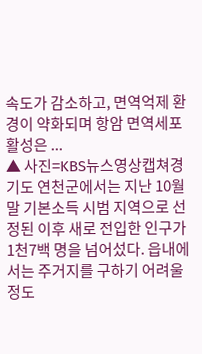속도가 감소하고, 면역억제 환경이 약화되며 항암 면역세포 활성은 ...
▲ 사진=KBS뉴스영상캡쳐경기도 연천군에서는 지난 10월 말 기본소득 시범 지역으로 선정된 이후 새로 전입한 인구가 1천7백 명을 넘어섰다. 읍내에서는 주거지를 구하기 어려울 정도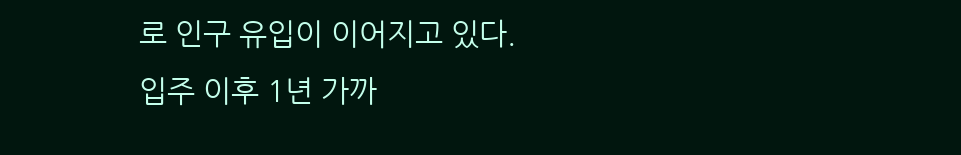로 인구 유입이 이어지고 있다.
입주 이후 1년 가까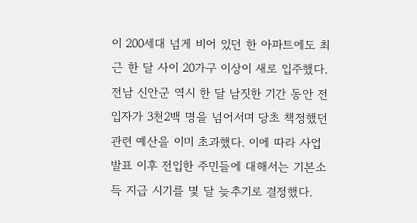이 200세대 넘게 비어 있던 한 아파트에도 최근 한 달 사이 20가구 이상이 새로 입주했다.
전남 신안군 역시 한 달 남짓한 기간 동안 전입자가 3천2백 명을 넘어서며 당초 책정했던 관련 예산을 이미 초과했다. 이에 따라 사업 발표 이후 전입한 주민들에 대해서는 기본소득 지급 시기를 몇 달 늦추기로 결정했다.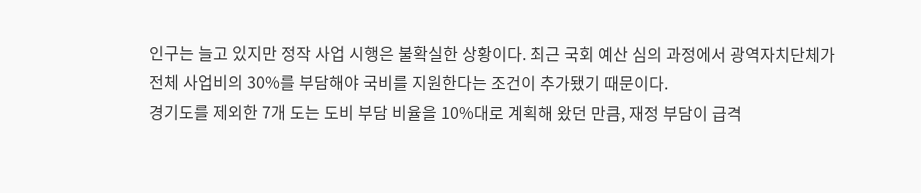인구는 늘고 있지만 정작 사업 시행은 불확실한 상황이다. 최근 국회 예산 심의 과정에서 광역자치단체가 전체 사업비의 30%를 부담해야 국비를 지원한다는 조건이 추가됐기 때문이다.
경기도를 제외한 7개 도는 도비 부담 비율을 10%대로 계획해 왔던 만큼, 재정 부담이 급격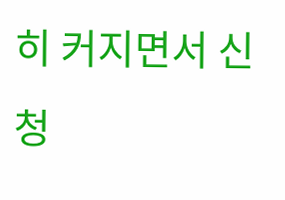히 커지면서 신청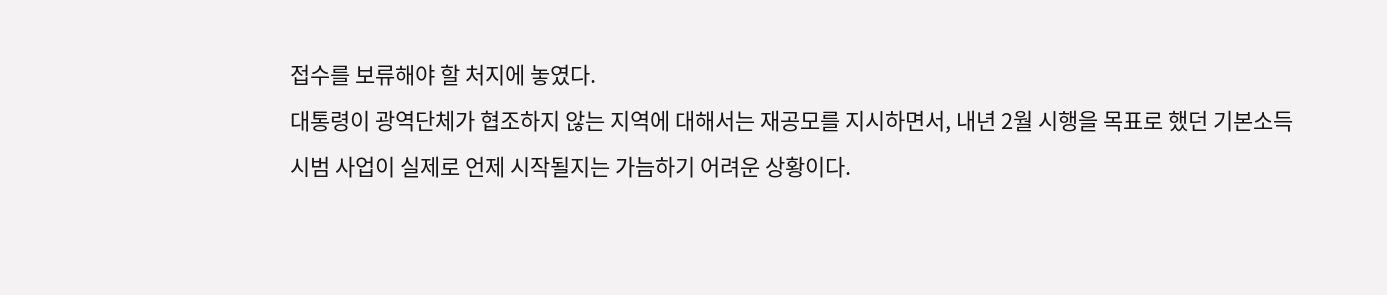접수를 보류해야 할 처지에 놓였다.
대통령이 광역단체가 협조하지 않는 지역에 대해서는 재공모를 지시하면서, 내년 2월 시행을 목표로 했던 기본소득 시범 사업이 실제로 언제 시작될지는 가늠하기 어려운 상황이다.